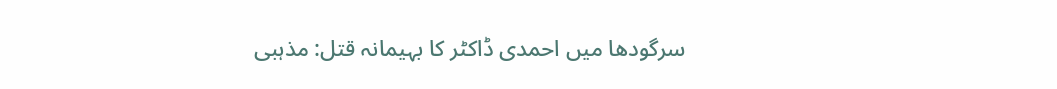سرگودھا میں احمدی ڈاکٹر کا بہیمانہ قتل: مذہبی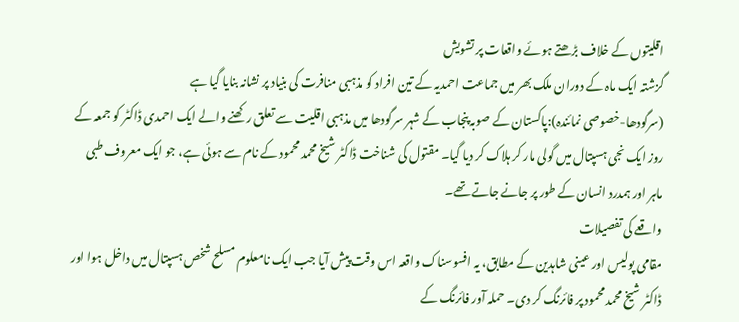اقلیتوں کے خلاف بڑھتے ہوئے واقعات پر تشویش
گزشتہ ایک ماہ کے دوران ملک بھر میں جماعت احمدیہ کے تین افراد کو مذہبی منافرت کی بنیاد پر نشانہ بنایا گیا ہے
(سرگودھا-خصوصی نمائندہ):پاکستان کے صوبہ پنجاب کے شہر سرگودھا میں مذہبی اقلیت سے تعلق رکھنے والے ایک احمدی ڈاکٹر کو جمعہ کے روز ایک نجی ہسپتال میں گولی مار کر ہلاک کر دیا گیا۔ مقتول کی شناخت ڈاکٹر شیخ محمد محمود کے نام سے ہوئی ہے، جو ایک معروف طبی ماہر اور ہمدرد انسان کے طور پر جانے جاتے تھے۔
واقعے کی تفصیلات
مقامی پولیس اور عینی شاہدین کے مطابق، یہ افسوسناک واقعہ اس وقت پیش آیا جب ایک نامعلوم مسلح شخص ہسپتال میں داخل ہوا اور ڈاکٹر شیخ محمد محمود پر فائرنگ کر دی۔ حملہ آور فائرنگ کے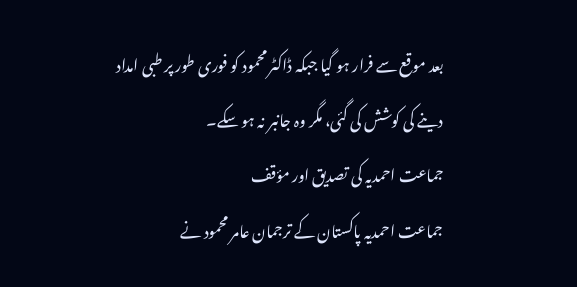بعد موقع سے فرار ہو گیا جبکہ ڈاکٹر محمود کو فوری طور پر طبی امداد دینے کی کوشش کی گئی، مگر وہ جانبر نہ ہو سکے۔
جماعت احمدیہ کی تصدیق اور مؤقف
جماعت احمدیہ پاکستان کے ترجمان عامر محمود نے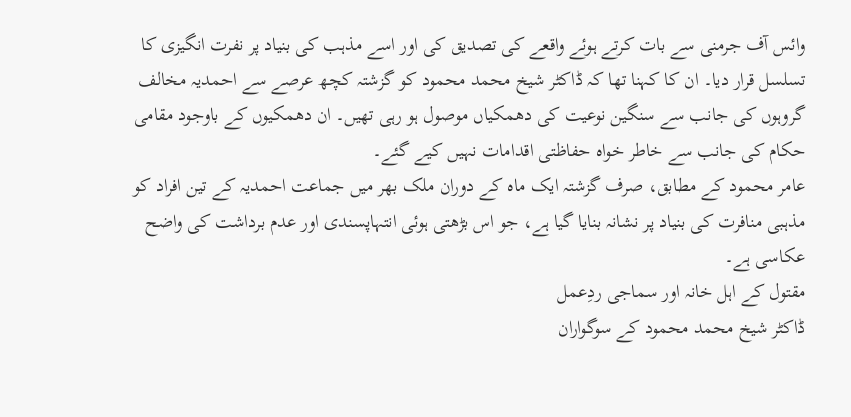وائس آف جرمنی سے بات کرتے ہوئے واقعے کی تصدیق کی اور اسے مذہب کی بنیاد پر نفرت انگیزی کا تسلسل قرار دیا۔ ان کا کہنا تھا کہ ڈاکٹر شیخ محمد محمود کو گزشتہ کچھ عرصے سے احمدیہ مخالف گروہوں کی جانب سے سنگین نوعیت کی دھمکیاں موصول ہو رہی تھیں۔ ان دھمکیوں کے باوجود مقامی حکام کی جانب سے خاطر خواہ حفاظتی اقدامات نہیں کیے گئے۔
عامر محمود کے مطابق، صرف گزشتہ ایک ماہ کے دوران ملک بھر میں جماعت احمدیہ کے تین افراد کو مذہبی منافرت کی بنیاد پر نشانہ بنایا گیا ہے، جو اس بڑھتی ہوئی انتہاپسندی اور عدم برداشت کی واضح عکاسی ہے۔
مقتول کے اہل خانہ اور سماجی ردِعمل
ڈاکٹر شیخ محمد محمود کے سوگواران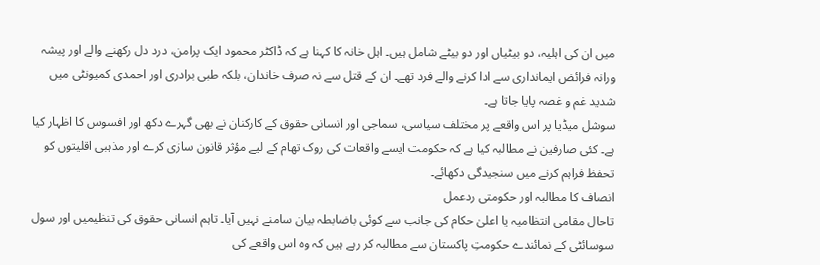میں ان کی اہلیہ، دو بیٹیاں اور دو بیٹے شامل ہیں۔ اہل خانہ کا کہنا ہے کہ ڈاکٹر محمود ایک پرامن، درد دل رکھنے والے اور پیشہ ورانہ فرائض ایمانداری سے ادا کرنے والے فرد تھے۔ ان کے قتل سے نہ صرف خاندان، بلکہ طبی برادری اور احمدی کمیونٹی میں شدید غم و غصہ پایا جاتا ہے۔
سوشل میڈیا پر اس واقعے پر مختلف سیاسی، سماجی اور انسانی حقوق کے کارکنان نے بھی گہرے دکھ اور افسوس کا اظہار کیا ہے۔ کئی صارفین نے مطالبہ کیا ہے کہ حکومت ایسے واقعات کی روک تھام کے لیے مؤثر قانون سازی کرے اور مذہبی اقلیتوں کو تحفظ فراہم کرنے میں سنجیدگی دکھائے۔
انصاف کا مطالبہ اور حکومتی ردعمل
تاحال مقامی انتظامیہ یا اعلیٰ حکام کی جانب سے کوئی باضابطہ بیان سامنے نہیں آیا۔ تاہم انسانی حقوق کی تنظیمیں اور سول سوسائٹی کے نمائندے حکومتِ پاکستان سے مطالبہ کر رہے ہیں کہ وہ اس واقعے کی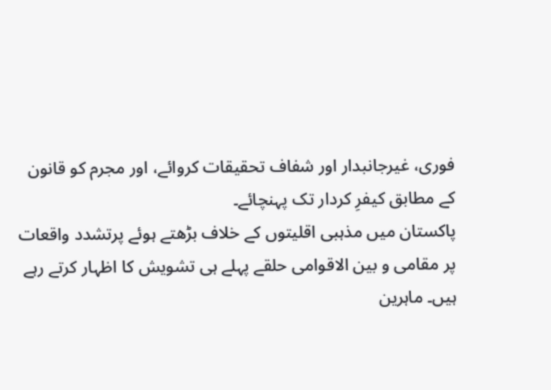فوری، غیرجانبدار اور شفاف تحقیقات کروائے، اور مجرم کو قانون کے مطابق کیفرِ کردار تک پہنچائے۔
پاکستان میں مذہبی اقلیتوں کے خلاف بڑھتے ہوئے پرتشدد واقعات پر مقامی و بین الاقوامی حلقے پہلے ہی تشویش کا اظہار کرتے رہے ہیں۔ ماہرین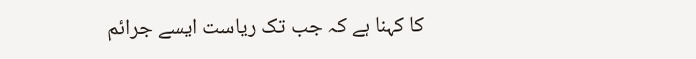کا کہنا ہے کہ جب تک ریاست ایسے جرائم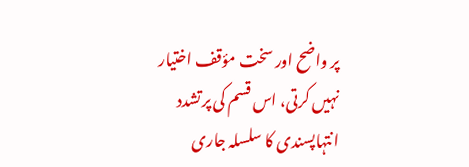پر واضح اور سخت مؤقف اختیار نہیں کرتی، اس قسم کی پرتشدد انتہاپسندی کا سلسلہ جاری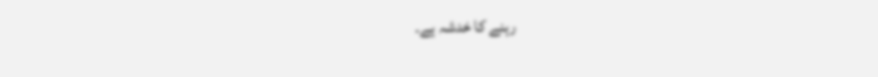رہنے کا خدشہ ہے۔